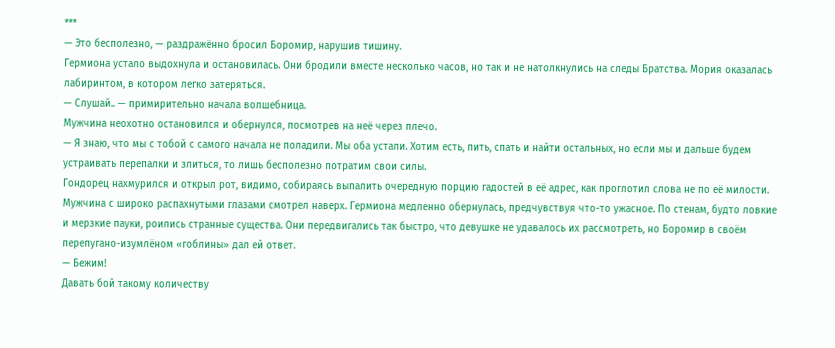***
— Это бесполезно, — раздражённо бросил Боромир, нарушив тишину.
Гермиона устало выдохнула и остановилась. Они бродили вместе несколько часов, но так и не натолкнулись на следы Братства. Мория оказалась лабиринтом, в котором легко затеряться.
— Слушай.. — примирительно начала волшебница.
Мужчина неохотно остановился и обернулся, посмотрев на неё через плечо.
— Я знаю, что мы с тобой с самого начала не поладили. Мы оба устали. Хотим есть, пить, спать и найти остальных, но если мы и дальше будем устраивать перепалки и злиться, то лишь бесполезно потратим свои силы.
Гондорец нахмурился и открыл рот, видимо, собираясь выпалить очередную порцию гадостей в её адрес, как проглотил слова не по её милости. Мужчина с широко распахнутыми глазами смотрел наверх. Гермиона медленно обернулась, предчувствуя что-то ужасное. По стенам, будто ловкие и мерзкие пауки, роились странные существа. Они передвигались так быстро, что девушке не удавалось их рассмотреть, но Боромир в своём перепугано-изумлёном «гоблины» дал ей ответ.
— Бежим!
Давать бой такому количеству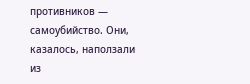противников — самоубийство. Они, казалось, наползали из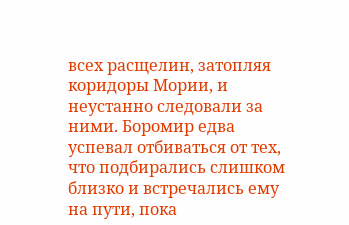всех расщелин, затопляя коридоры Мории, и неустанно следовали за ними. Боромир едва успевал отбиваться от тех, что подбирались слишком близко и встречались ему на пути, пока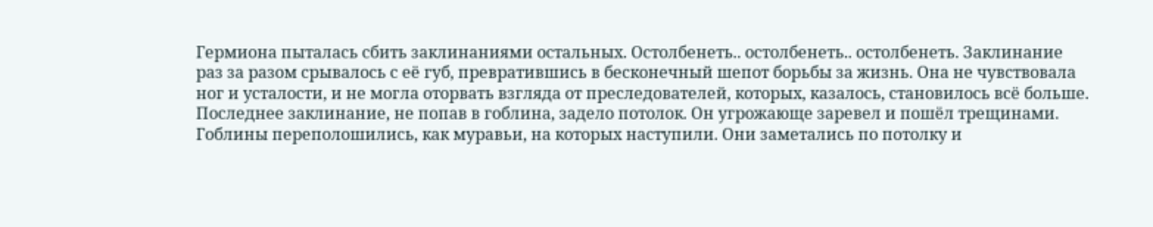Гермиона пыталась сбить заклинаниями остальных. Остолбенеть.. остолбенеть.. остолбенеть. Заклинание раз за разом срывалось с её губ, превратившись в бесконечный шепот борьбы за жизнь. Она не чувствовала ног и усталости, и не могла оторвать взгляда от преследователей, которых, казалось, становилось всё больше.
Последнее заклинание, не попав в гоблина, задело потолок. Он угрожающе заревел и пошёл трещинами. Гоблины переполошились, как муравьи, на которых наступили. Они заметались по потолку и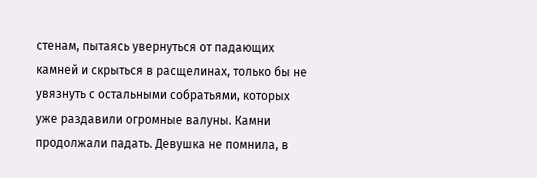стенам, пытаясь увернуться от падающих камней и скрыться в расщелинах, только бы не увязнуть с остальными собратьями, которых уже раздавили огромные валуны. Камни продолжали падать. Девушка не помнила, в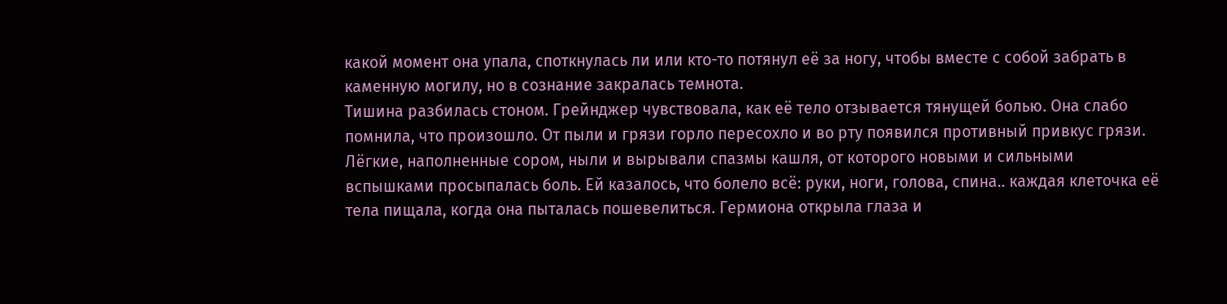какой момент она упала, споткнулась ли или кто-то потянул её за ногу, чтобы вместе с собой забрать в каменную могилу, но в сознание закралась темнота.
Тишина разбилась стоном. Грейнджер чувствовала, как её тело отзывается тянущей болью. Она слабо помнила, что произошло. От пыли и грязи горло пересохло и во рту появился противный привкус грязи. Лёгкие, наполненные сором, ныли и вырывали спазмы кашля, от которого новыми и сильными вспышками просыпалась боль. Ей казалось, что болело всё: руки, ноги, голова, спина.. каждая клеточка её тела пищала, когда она пыталась пошевелиться. Гермиона открыла глаза и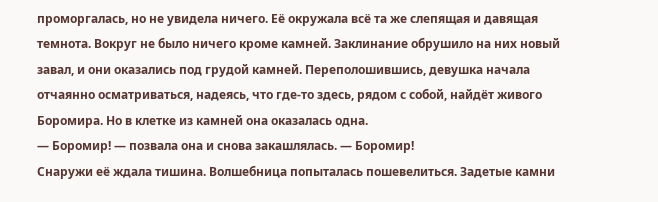проморгалась, но не увидела ничего. Её окружала всё та же слепящая и давящая темнота. Вокруг не было ничего кроме камней. Заклинание обрушило на них новый завал, и они оказались под грудой камней. Переполошившись, девушка начала отчаянно осматриваться, надеясь, что где-то здесь, рядом с собой, найдёт живого Боромира. Но в клетке из камней она оказалась одна.
— Боромир! — позвала она и снова закашлялась. — Боромир!
Снаружи её ждала тишина. Волшебница попыталась пошевелиться. Задетые камни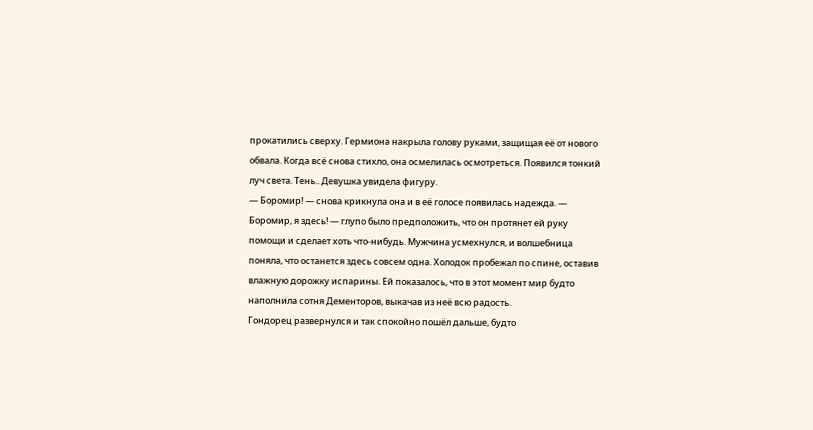прокатились сверху. Гермиона накрыла голову руками, защищая её от нового обвала. Когда всё снова стихло, она осмелилась осмотреться. Появился тонкий луч света. Тень.. Девушка увидела фигуру.
— Боромир! — снова крикнула она и в её голосе появилась надежда. — Боромир, я здесь! — глупо было предположить, что он протянет ей руку помощи и сделает хоть что-нибудь. Мужчина усмехнулся, и волшебница поняла, что останется здесь совсем одна. Холодок пробежал по спине, оставив влажную дорожку испарины. Ей показалось, что в этот момент мир будто наполнила сотня Дементоров, выкачав из неё всю радость.
Гондорец развернулся и так спокойно пошёл дальше, будто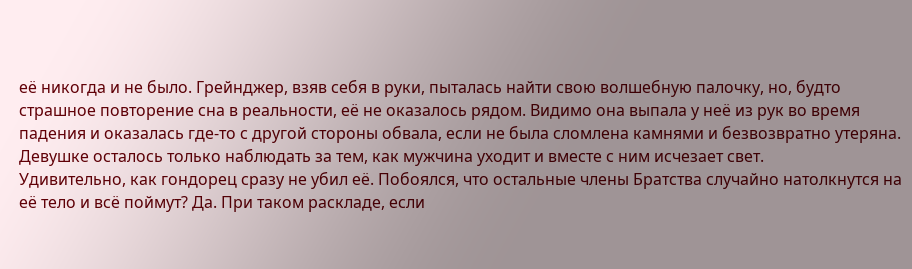её никогда и не было. Грейнджер, взяв себя в руки, пыталась найти свою волшебную палочку, но, будто страшное повторение сна в реальности, её не оказалось рядом. Видимо она выпала у неё из рук во время падения и оказалась где-то с другой стороны обвала, если не была сломлена камнями и безвозвратно утеряна. Девушке осталось только наблюдать за тем, как мужчина уходит и вместе с ним исчезает свет.
Удивительно, как гондорец сразу не убил её. Побоялся, что остальные члены Братства случайно натолкнутся на её тело и всё поймут? Да. При таком раскладе, если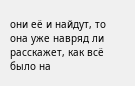они её и найдут, то она уже навряд ли расскажет, как всё было на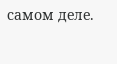самом деле.